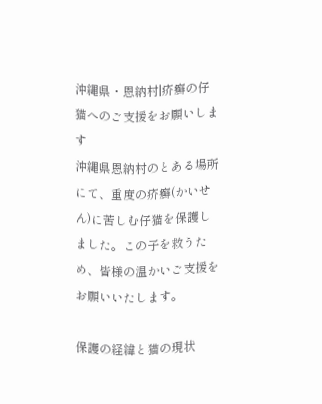沖縄県・恩納村|疥癬の仔猫へのご支援をお願いします
沖縄県恩納村のとある場所にて、重度の疥癬(かいせん)に苦しむ仔猫を保護しました。この子を救うため、皆様の温かいご支援をお願いいたします。

保護の経緯と猫の現状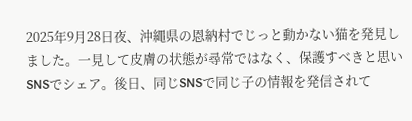2025年9月28日夜、沖縄県の恩納村でじっと動かない猫を発見しました。一見して皮膚の状態が尋常ではなく、保護すべきと思いSNSでシェア。後日、同じSNSで同じ子の情報を発信されて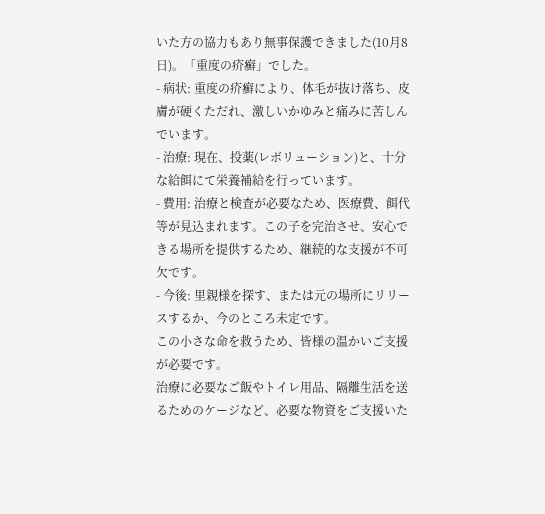いた方の協力もあり無事保護できました(10月8日)。「重度の疥癬」でした。
- 病状: 重度の疥癬により、体毛が抜け落ち、皮膚が硬くただれ、激しいかゆみと痛みに苦しんでいます。
- 治療: 現在、投薬(レボリューション)と、十分な給餌にて栄養補給を行っています。
- 費用: 治療と検査が必要なため、医療費、餌代等が見込まれます。この子を完治させ、安心できる場所を提供するため、継続的な支援が不可欠です。
- 今後: 里親様を探す、または元の場所にリリースするか、今のところ未定です。
この小さな命を救うため、皆様の温かいご支援が必要です。
治療に必要なご飯やトイレ用品、隔離生活を送るためのケージなど、必要な物資をご支援いた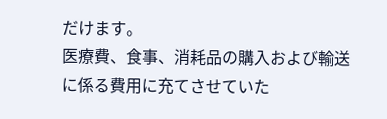だけます。
医療費、食事、消耗品の購入および輸送に係る費用に充てさせていた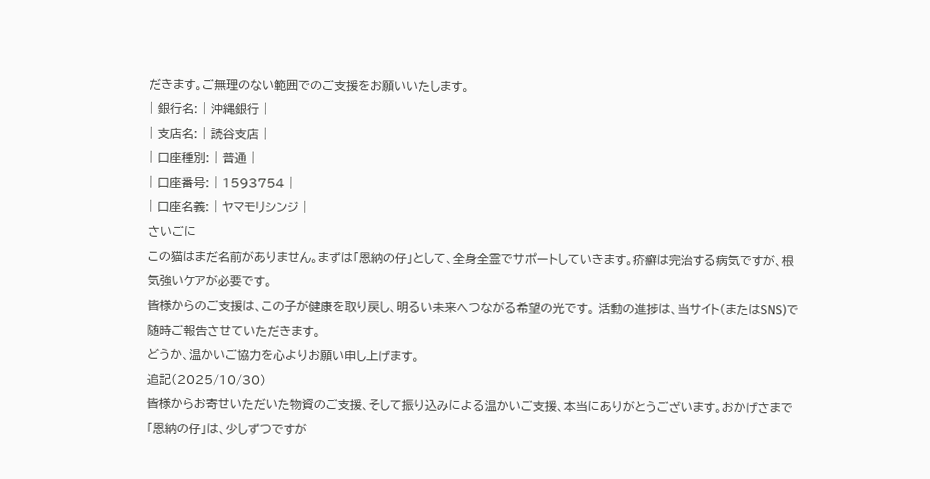だきます。ご無理のない範囲でのご支援をお願いいたします。
| 銀行名: | 沖縄銀行 |
| 支店名: | 読谷支店 |
| 口座種別: | 普通 |
| 口座番号: | 1593754 |
| 口座名義: | ヤマモリシンジ |
さいごに
この猫はまだ名前がありません。まずは「恩納の仔」として、全身全霊でサポートしていきます。疥癬は完治する病気ですが、根気強いケアが必要です。
皆様からのご支援は、この子が健康を取り戻し、明るい未来へつながる希望の光です。 活動の進捗は、当サイト(またはSNS)で随時ご報告させていただきます。
どうか、温かいご協力を心よりお願い申し上げます。
追記(2025/10/30)
皆様からお寄せいただいた物資のご支援、そして振り込みによる温かいご支援、本当にありがとうございます。おかげさまで「恩納の仔」は、少しずつですが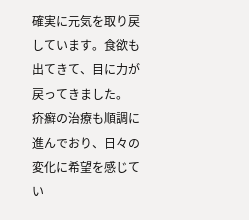確実に元気を取り戻しています。食欲も出てきて、目に力が戻ってきました。
疥癬の治療も順調に進んでおり、日々の変化に希望を感じてい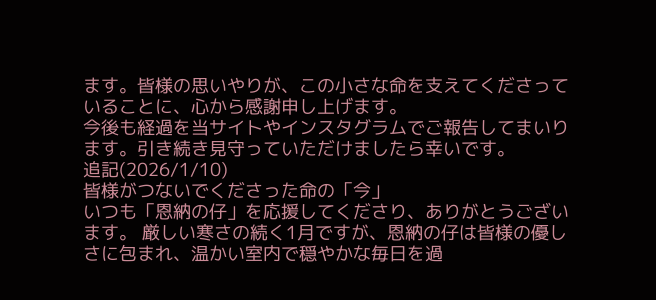ます。皆様の思いやりが、この小さな命を支えてくださっていることに、心から感謝申し上げます。
今後も経過を当サイトやインスタグラムでご報告してまいります。引き続き見守っていただけましたら幸いです。
追記(2026/1/10)
皆様がつないでくださった命の「今」
いつも「恩納の仔」を応援してくださり、ありがとうございます。 厳しい寒さの続く1月ですが、恩納の仔は皆様の優しさに包まれ、温かい室内で穏やかな毎日を過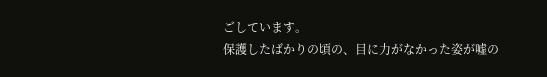ごしています。
保護したばかりの頃の、目に力がなかった姿が嘘の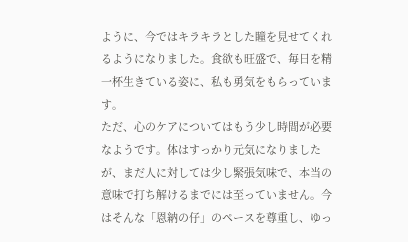ように、今ではキラキラとした瞳を見せてくれるようになりました。食欲も旺盛で、毎日を精一杯生きている姿に、私も勇気をもらっています。
ただ、心のケアについてはもう少し時間が必要なようです。体はすっかり元気になりましたが、まだ人に対しては少し緊張気味で、本当の意味で打ち解けるまでには至っていません。今はそんな「恩納の仔」のペースを尊重し、ゆっ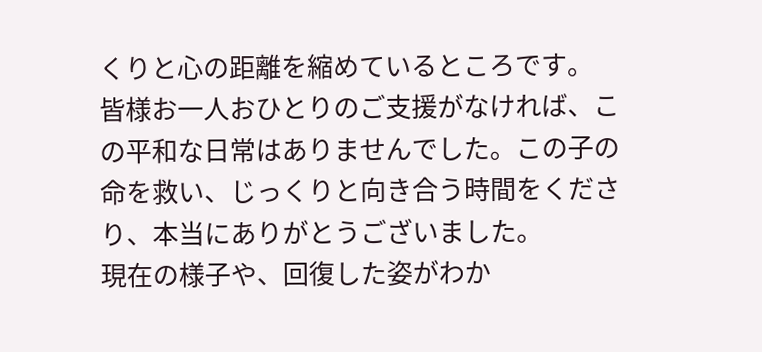くりと心の距離を縮めているところです。
皆様お一人おひとりのご支援がなければ、この平和な日常はありませんでした。この子の命を救い、じっくりと向き合う時間をくださり、本当にありがとうございました。
現在の様子や、回復した姿がわか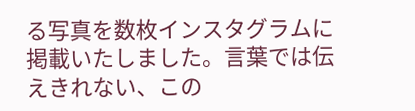る写真を数枚インスタグラムに掲載いたしました。言葉では伝えきれない、この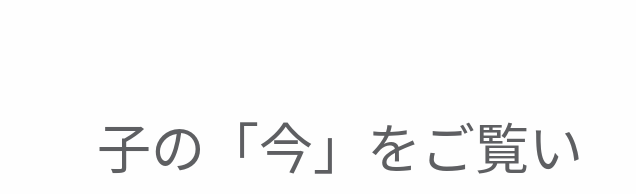子の「今」をご覧い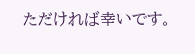ただければ幸いです。